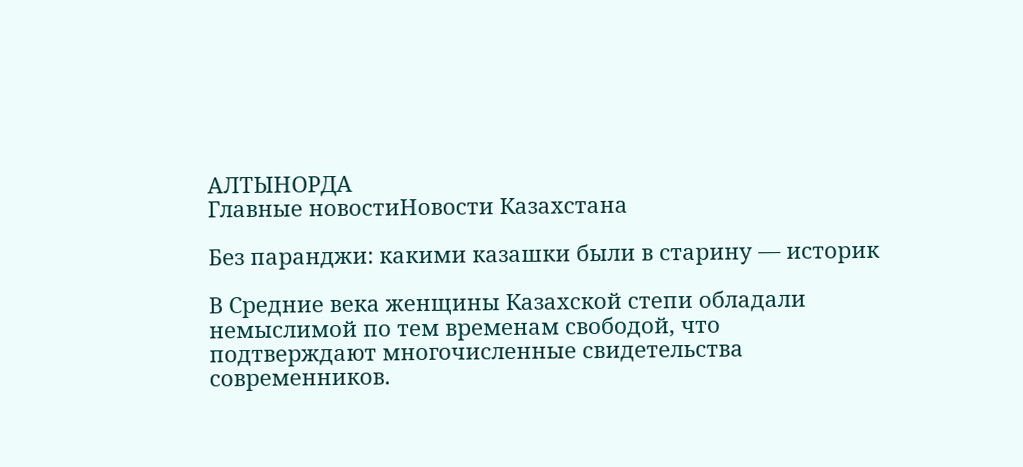АЛТЫНОРДА
Главные новостиНовости Казахстана

Без паранджи: какими казашки были в старину — историк

В Средние века женщины Казахской степи обладали немыслимой по тем временам свободой, что подтверждают многочисленные свидетельства современников.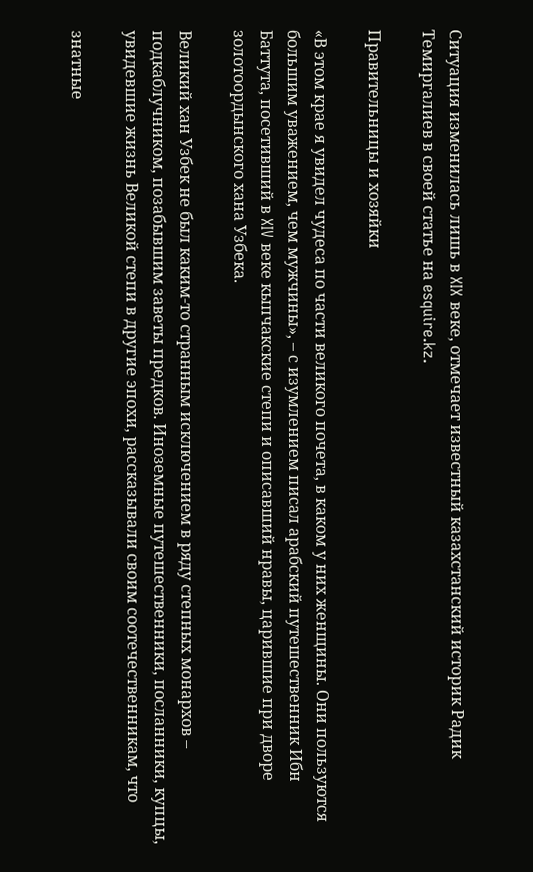Ситуация изменилась лишь в XIX веке, отмечает известный казахстанский историк Радик Темиргалиев в своей статье на esquire.kz.

Правительницы и хозяйки

«В этом крае я увидел чудеса по части великого почета, в каком у них женщины. Они пользуются большим уважением, чем мужчины», – с изумлением писал арабский путешественник Ибн Баттута, посетивший в XIV веке кыпчакские степи и описавший нравы, царившие при дворе золотоордынского хана Узбека.

Великий хан Узбек не был каким-то странным исключением в ряду степных монархов – подкаблучником, позабывшим заветы предков. Иноземные путешественники, посланники, купцы, увидевшие жизнь Великой степи в другие эпохи, рассказывали своим соотечественникам, что

знатные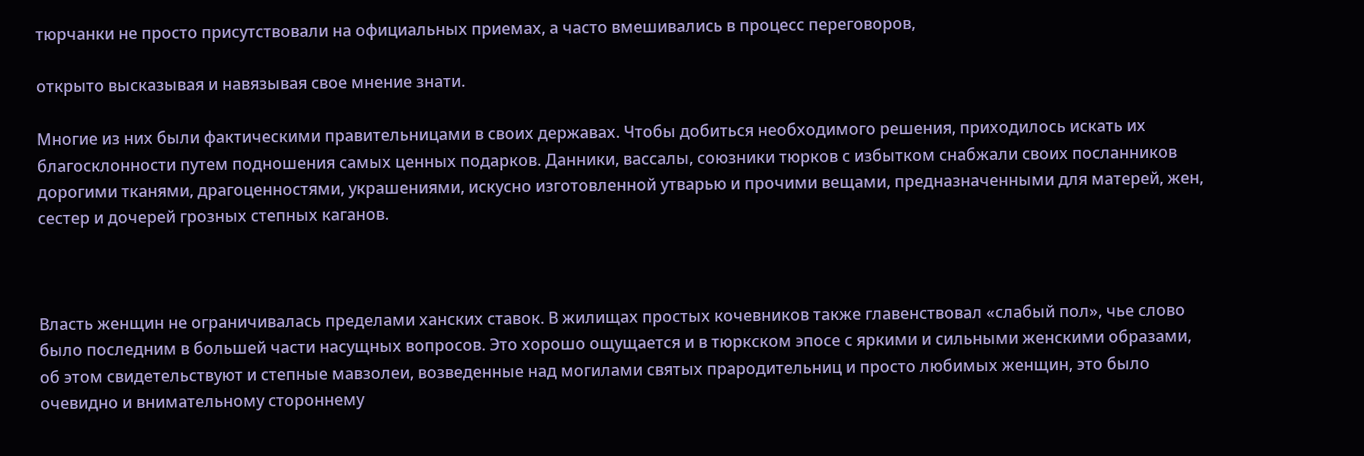тюрчанки не просто присутствовали на официальных приемах, а часто вмешивались в процесс переговоров,

открыто высказывая и навязывая свое мнение знати.

Многие из них были фактическими правительницами в своих державах. Чтобы добиться необходимого решения, приходилось искать их благосклонности путем подношения самых ценных подарков. Данники, вассалы, союзники тюрков с избытком снабжали своих посланников дорогими тканями, драгоценностями, украшениями, искусно изготовленной утварью и прочими вещами, предназначенными для матерей, жен, сестер и дочерей грозных степных каганов.



Власть женщин не ограничивалась пределами ханских ставок. В жилищах простых кочевников также главенствовал «слабый пол», чье слово было последним в большей части насущных вопросов. Это хорошо ощущается и в тюркском эпосе с яркими и сильными женскими образами, об этом свидетельствуют и степные мавзолеи, возведенные над могилами святых прародительниц и просто любимых женщин, это было очевидно и внимательному стороннему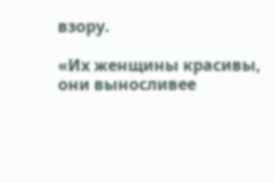взору.

«Их женщины красивы, они выносливее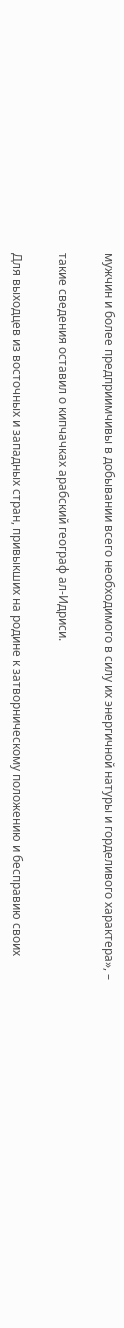мужчин и более предприимчивы в добывании всего необходимого в силу их энергичной натуры и горделивого характера», –

такие сведения оставил о кипчачках арабский географ ал-Идриси.

Для выходцев из восточных и западных стран, привыкших на родине к затворническому положению и бесправию своих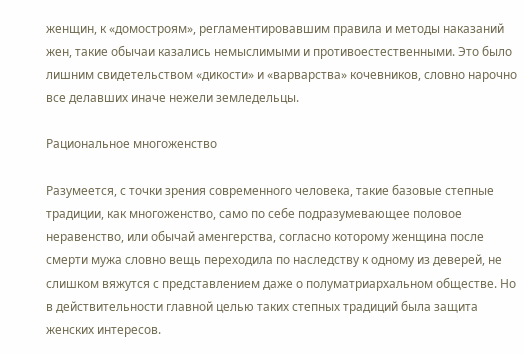женщин, к «домостроям», регламентировавшим правила и методы наказаний жен, такие обычаи казались немыслимыми и противоестественными. Это было лишним свидетельством «дикости» и «варварства» кочевников, словно нарочно все делавших иначе нежели земледельцы.

Рациональное многоженство

Разумеется, с точки зрения современного человека, такие базовые степные традиции, как многоженство, само по себе подразумевающее половое неравенство, или обычай аменгерства, согласно которому женщина после смерти мужа словно вещь переходила по наследству к одному из деверей, не слишком вяжутся с представлением даже о полуматриархальном обществе. Но в действительности главной целью таких степных традиций была защита женских интересов.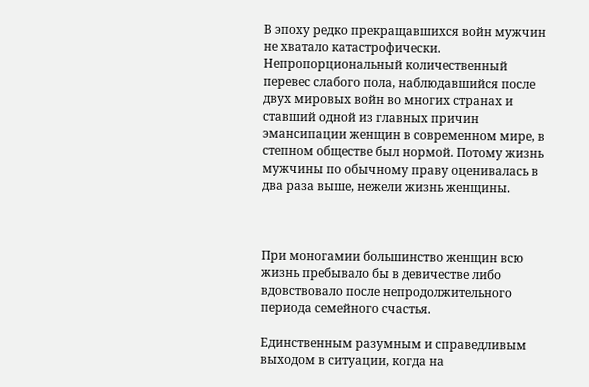В эпоху редко прекращавшихся войн мужчин не хватало катастрофически. Непропорциональный количественный перевес слабого пола, наблюдавшийся после двух мировых войн во многих странах и ставший одной из главных причин эмансипации женщин в современном мире, в степном обществе был нормой. Потому жизнь мужчины по обычному праву оценивалась в два раза выше, нежели жизнь женщины.



При моногамии большинство женщин всю жизнь пребывало бы в девичестве либо вдовствовало после непродолжительного периода семейного счастья.

Единственным разумным и справедливым выходом в ситуации, когда на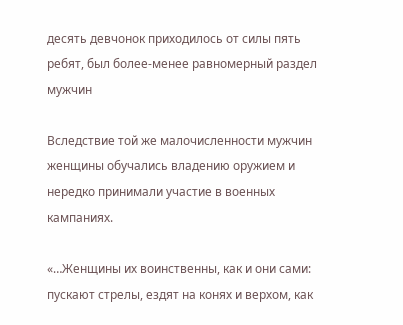десять девчонок приходилось от силы пять ребят, был более-менее равномерный раздел мужчин

Вследствие той же малочисленности мужчин женщины обучались владению оружием и нередко принимали участие в военных кампаниях.

«…Женщины их воинственны, как и они сами: пускают стрелы, ездят на конях и верхом, как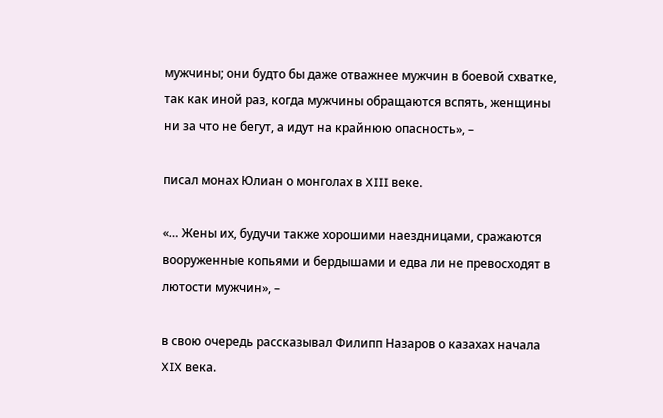мужчины; они будто бы даже отважнее мужчин в боевой схватке, так как иной раз, когда мужчины обращаются вспять, женщины ни за что не бегут, а идут на крайнюю опасность», –

писал монах Юлиан о монголах в XIII веке.

«… Жены их, будучи также хорошими наездницами, сражаются вооруженные копьями и бердышами и едва ли не превосходят в лютости мужчин», –

в свою очередь рассказывал Филипп Назаров о казахах начала XIX века.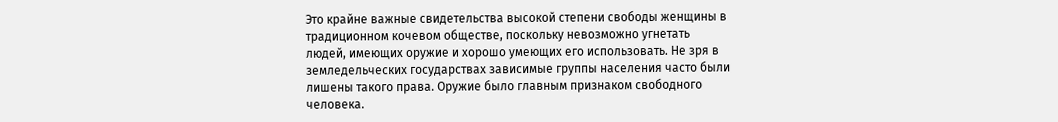Это крайне важные свидетельства высокой степени свободы женщины в традиционном кочевом обществе, поскольку невозможно угнетать людей, имеющих оружие и хорошо умеющих его использовать. Не зря в земледельческих государствах зависимые группы населения часто были лишены такого права. Оружие было главным признаком свободного человека.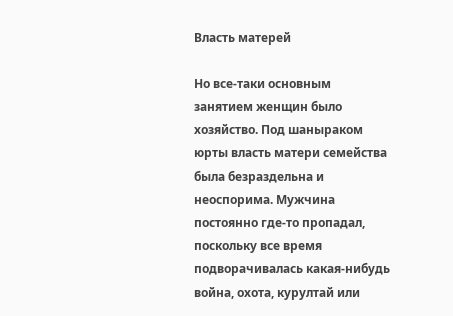Власть матерей

Но все-таки основным занятием женщин было хозяйство. Под шаныраком юрты власть матери семейства была безраздельна и неоспорима. Мужчина постоянно где-то пропадал, поскольку все время подворачивалась какая-нибудь война, охота, курултай или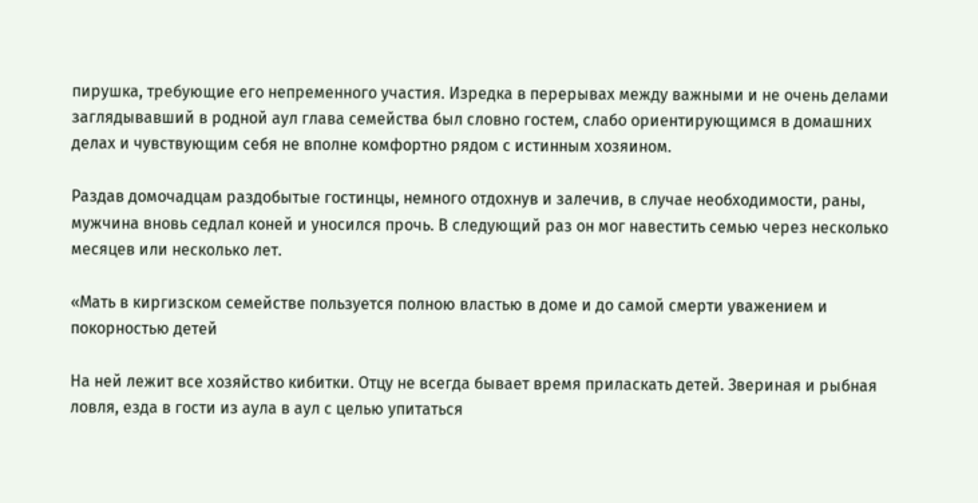пирушка, требующие его непременного участия. Изредка в перерывах между важными и не очень делами заглядывавший в родной аул глава семейства был словно гостем, слабо ориентирующимся в домашних делах и чувствующим себя не вполне комфортно рядом с истинным хозяином.

Раздав домочадцам раздобытые гостинцы, немного отдохнув и залечив, в случае необходимости, раны, мужчина вновь седлал коней и уносился прочь. В следующий раз он мог навестить семью через несколько месяцев или несколько лет.

«Мать в киргизском семействе пользуется полною властью в доме и до самой смерти уважением и покорностью детей

На ней лежит все хозяйство кибитки. Отцу не всегда бывает время приласкать детей. Звериная и рыбная ловля, езда в гости из аула в аул с целью упитаться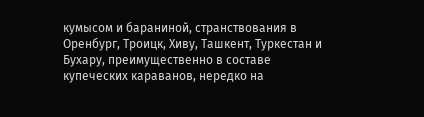кумысом и бараниной, странствования в Оренбург, Троицк, Хиву, Ташкент, Туркестан и Бухару, преимущественно в составе купеческих караванов, нередко на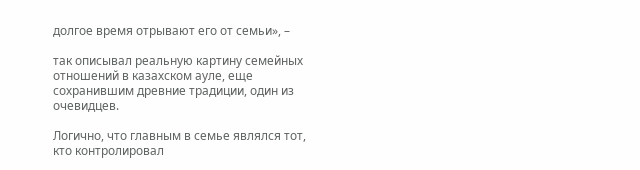долгое время отрывают его от семьи», –

так описывал реальную картину семейных отношений в казахском ауле, еще сохранившим древние традиции, один из очевидцев.

Логично, что главным в семье являлся тот, кто контролировал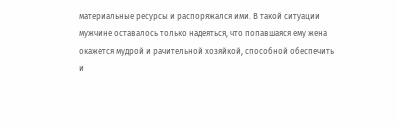материальные ресурсы и распоряжался ими. В такой ситуации мужчине оставалось только надеяться, что попавшаяся ему жена окажется мудрой и рачительной хозяйкой, способной обеспечить и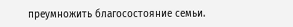преумножить благосостояние семьи.